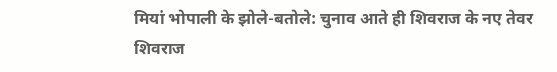मियां भोपाली के झोले-बतोले: चुनाव आते ही शिवराज के नए तेवर
शिवराज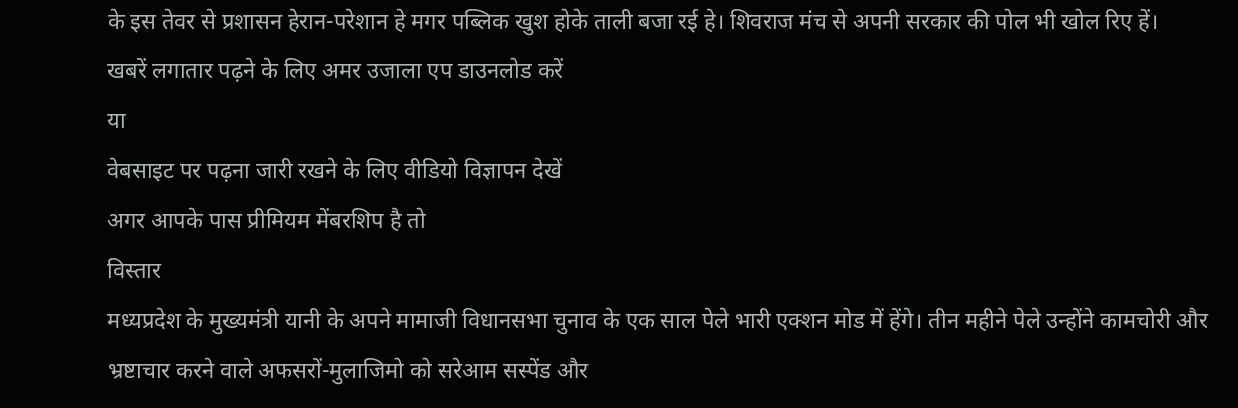के इस तेवर से प्रशासन हेरान-परेशान हे मगर पब्लिक खुश होके ताली बजा रई हे। शिवराज मंच से अपनी सरकार की पोल भी खोल रिए हें।
खबरें लगातार पढ़ने के लिए अमर उजाला एप डाउनलोड करें
या
वेबसाइट पर पढ़ना जारी रखने के लिए वीडियो विज्ञापन देखें
अगर आपके पास प्रीमियम मेंबरशिप है तो
विस्तार
मध्यप्रदेश के मुख्यमंत्री यानी के अपने मामाजी विधानसभा चुनाव के एक साल पेले भारी एक्शन मोड में हेंगे। तीन महीने पेले उन्होंने कामचोरी और भ्रष्टाचार करने वाले अफसरों-मुलाजिमो को सरेआम सस्पेंड और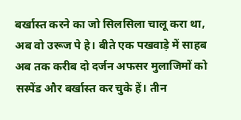बर्खास्त करने का जो सिलसिला चालू करा था, अब वो उरूज पे हे। बीते एक पखवाड़े में साहब अब तक करीब दो दर्जन अफसर मुलाजिमों को सस्पेंड और बर्खास्त कर चुके हें। तीन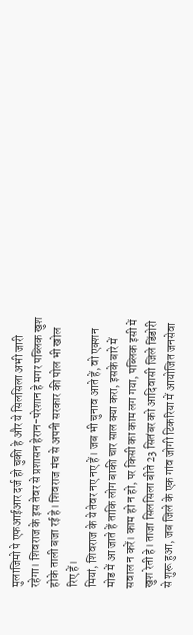मुलाजिमो पे एफआईआर दर्ज हो चुकी हे और ये सिलसिला अभी जारी रहेगा। शिवराज के इस तेवर से प्रशासन हेरान-परेशान हे मगर पब्लिक खुश होके ताली बजा रई हे। शिवराज मंच से अपनी सरकार की पोल भी खोल रिए हें।
मियां, शिवराज के ये तेवर नए नए हें। जब भी चुनाव आते हें, वो एक्शन मोड में आ जाते हें ताकि लोग बाकी चार साल क्या करा, इसके बारे में सवाल न करें। काम हो न हो, पर किसी का काम लग गया, पब्लिक इसी में खुश रेती हे। ताजा सिलसिला बीते 23 सितंबर को आदिवासी जिले डिंडोरी से शुरू हुआ, जब जिले के एक गांव जोगी टिकरिया में आयोजित जनसेवा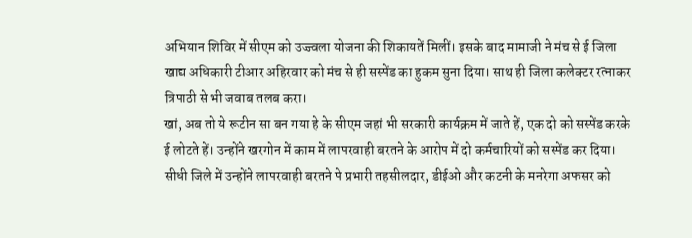अभियान शिविर में सीएम को उज्ज्वला योजना की शिकायतें मिलीं। इसके बाद मामाजी ने मंच से ई जिला खाद्य अधिकारी टीआर अहिरवार को मंच से ही सस्पेंड का हुकम सुना दिया। साथ ही जिला कलेक्टर रत्नाकर त्रिपाठी से भी जवाब तलब करा।
खां, अब तो ये रूटीन सा बन गया हे के सीएम जहां भी सरकारी कार्यक्रम में जाते हें, एक दो को सस्पेंड करके ई लोटते हें। उन्होंने खरगोन में काम में लापरवाही बरतने के आरोप में दो कर्मचारियों को सस्पेंड कर दिया। सीधी जिले में उन्होंने लापरवाही बरतने पे प्रभारी तहसीलदार, डीईओ और कटनी के मनरेगा अफसर को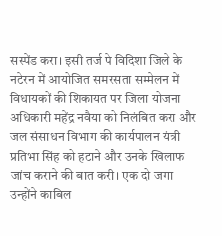सस्पेंड करा। इसी तर्ज पे विदिशा जिले के नटेरन में आयोजित समरसता सम्मेलन में विधायकों की शिकायत पर जिला योजना अधिकारी महेंद्र नवैया को निलंबित करा और जल संसाधन विभाग की कार्यपालन यंत्री प्रतिभा सिंह को हटाने और उनके खिलाफ जांच कराने की बात करी। एक दो जगा उन्होंने काबिल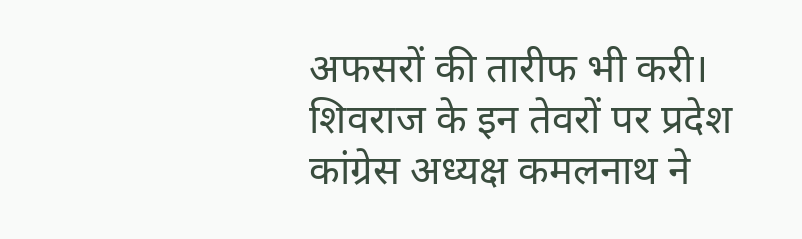अफसरों की तारीफ भी करी। शिवराज के इन तेवरों पर प्रदेश कांग्रेस अध्यक्ष कमलनाथ ने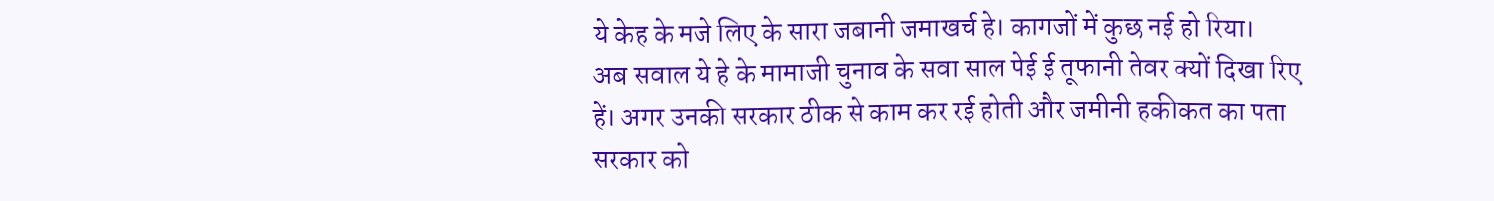ये केह के मजे लिए के सारा जबानी जमाखर्च हे। कागजों में कुछ नई हो रिया।
अब सवाल ये हे के मामाजी चुनाव के सवा साल पेई ई तूफानी तेवर क्यों दिखा रिए हें। अगर उनकी सरकार ठीक से काम कर रई होती और जमीनी हकीकत का पता सरकार को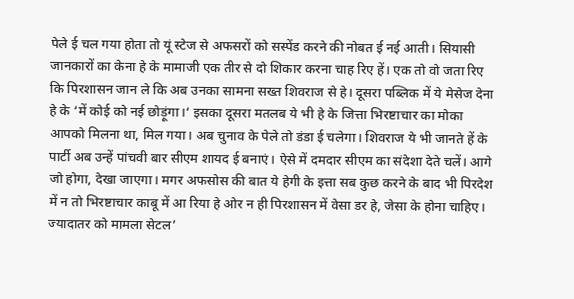पेले ई चल गया होता तो यूं स्टेज से अफसरों को सस्पेंड करने की नोबत ई नई आती। सियासी जानकारों का केना हे के मामाजी एक तीर से दो शिकार करना चाह रिए हें। एक तो वो जता रिए कि पिरशासन जान ले कि अब उनका सामना सख्त शिवराज से हे। दूसरा पब्लिक में ये मेसेज देना हे के ‘में कोई को नई छोड़ूंगा।‘ इसका दूसरा मतलब ये भी हे के जित्ता भिरष्टाचार का मोका आपको मिलना था, मिल गया। अब चुनाव के पेले तो डंडा ई चलेगा। शिवराज ये भी जानते हें के पार्टी अब उन्हें पांचवी बार सीएम शायद ई बनाएं। ऐसे में दमदार सीएम का संदेशा देते चलें। आगे जो होगा, देखा जाएगा। मगर अफसोस की बात ये हेगी के इत्ता सब कुछ करने के बाद भी पिरदेश में न तो भिरष्टाचार काबू में आ रिया हे ओर न ही पिरशासन में वेसा डर हे, जेसा के होना चाहिए। ज्यादातर को मामला सेटल’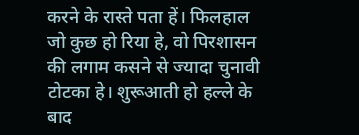करने के रास्ते पता हें। फिलहाल जो कुछ हो रिया हे, वो पिरशासन की लगाम कसने से ज्यादा चुनावी टोटका हे। शुरूआती हो हल्ले के बाद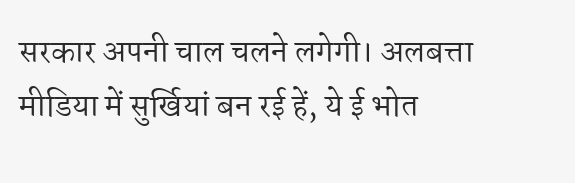सरकार अपनी चाल चलने लगेगी। अलबत्ता मीडिया में सुर्खियां बन रई हें, ये ई भोत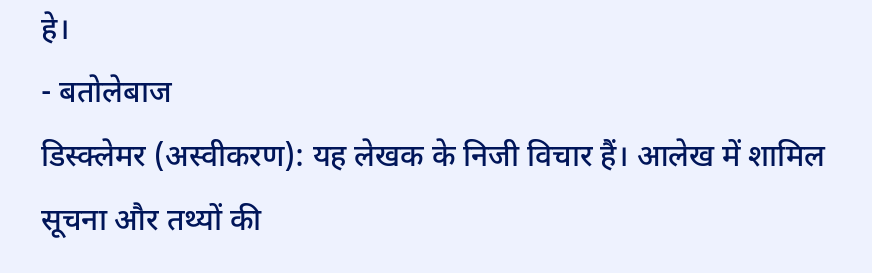हे।
- बतोलेबाज
डिस्क्लेमर (अस्वीकरण): यह लेखक के निजी विचार हैं। आलेख में शामिल सूचना और तथ्यों की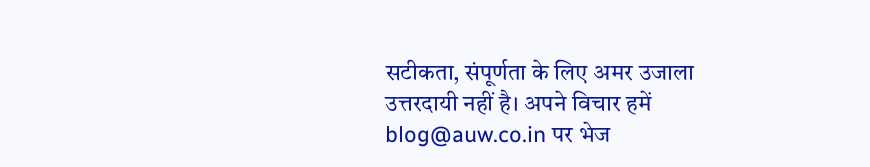सटीकता, संपूर्णता के लिए अमर उजाला उत्तरदायी नहीं है। अपने विचार हमें blog@auw.co.in पर भेज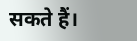सकते हैं।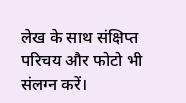लेख के साथ संक्षिप्त परिचय और फोटो भी संलग्न करें।